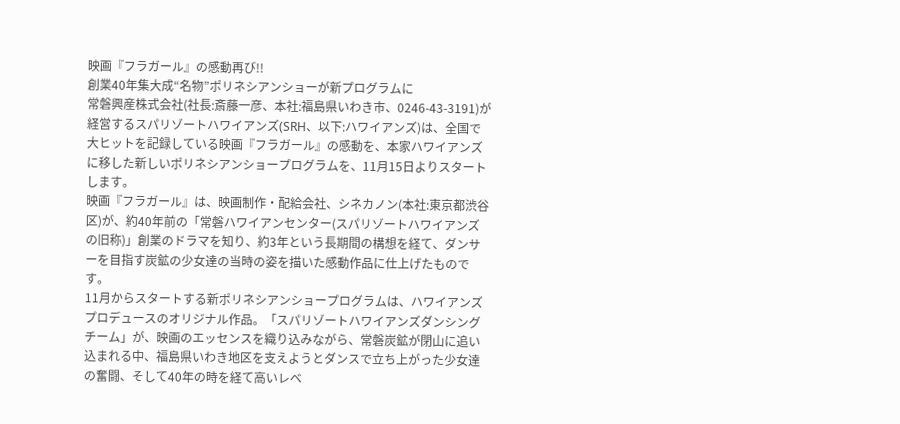映画『フラガール』の感動再び!!
創業40年集大成“名物”ポリネシアンショーが新プログラムに
常磐興産株式会社(社長:斎藤一彦、本社:福島県いわき市、0246-43-3191)が経営するスパリゾートハワイアンズ(SRH、以下:ハワイアンズ)は、全国で大ヒットを記録している映画『フラガール』の感動を、本家ハワイアンズに移した新しいポリネシアンショープログラムを、11月15日よりスタートします。
映画『フラガール』は、映画制作・配給会社、シネカノン(本社:東京都渋谷区)が、約40年前の「常磐ハワイアンセンター(スパリゾートハワイアンズの旧称)」創業のドラマを知り、約3年という長期間の構想を経て、ダンサーを目指す炭鉱の少女達の当時の姿を描いた感動作品に仕上げたものです。
11月からスタートする新ポリネシアンショープログラムは、ハワイアンズプロデュースのオリジナル作品。「スパリゾートハワイアンズダンシングチーム」が、映画のエッセンスを織り込みながら、常磐炭鉱が閉山に追い込まれる中、福島県いわき地区を支えようとダンスで立ち上がった少女達の奮闘、そして40年の時を経て高いレベ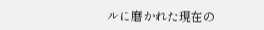ルに磨かれた現在の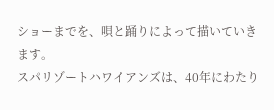ショーまでを、唄と踊りによって描いていきます。
スパリゾートハワイアンズは、40年にわたり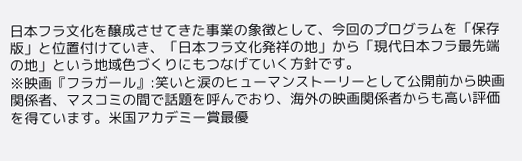日本フラ文化を醸成させてきた事業の象徴として、今回のプログラムを「保存版」と位置付けていき、「日本フラ文化発祥の地」から「現代日本フラ最先端の地」という地域色づくりにもつなげていく方針です。
※映画『フラガール』:笑いと涙のヒューマンストーリーとして公開前から映画関係者、マスコミの間で話題を呼んでおり、海外の映画関係者からも高い評価を得ています。米国アカデミー賞最優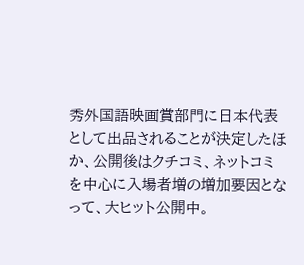秀外国語映画賞部門に日本代表として出品されることが決定したほか、公開後はクチコミ、ネットコミを中心に入場者増の増加要因となって、大ヒット公開中。